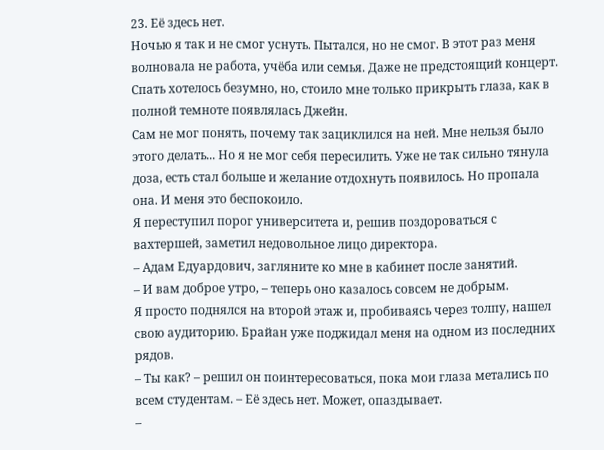23. Её здесь нет.
Ночью я так и не смог уснуть. Пытался, но не смог. В этот раз меня волновала не работа, учёба или семья. Даже не предстоящий концерт. Спать хотелось безумно, но, стоило мне только прикрыть глаза, как в полной темноте появлялась Джейн.
Сам не мог понять, почему так зациклился на ней. Мне нельзя было этого делать... Но я не мог себя пересилить. Уже не так сильно тянула доза, есть стал больше и желание отдохнуть появилось. Но пропала она. И меня это беспокоило.
Я переступил порог университета и, решив поздороваться с вахтершей, заметил недовольное лицо директора.
– Адам Едуардович, загляните ко мне в кабинет после занятий.
– И вам доброе утро, – теперь оно казалось совсем не добрым.
Я просто поднялся на второй этаж и, пробиваясь через толпу, нашел свою аудиторию. Брайан уже поджидал меня на одном из последних рядов.
– Ты как? – решил он поинтересоваться, пока мои глаза метались по всем студентам. – Её здесь нет. Может, опаздывает.
–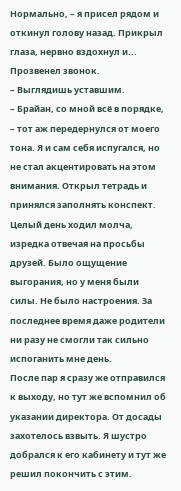Нормально, – я присел рядом и откинул голову назад. Прикрыл глаза, нервно вздохнул и... Прозвенел звонок.
– Выглядишь уставшим.
– Брайан, со мной всё в порядке, – тот аж передернулся от моего тона. Я и сам себя испугался, но не стал акцентировать на этом внимания. Открыл тетрадь и принялся заполнять конспект.
Целый день ходил молча, изредка отвечая на просьбы друзей. Было ощущение выгорания, но у меня были силы. Не было настроения. За последнее время даже родители ни разу не смогли так сильно испоганить мне день.
После пар я сразу же отправился к выходу, но тут же вспомнил об указании директора. От досады захотелось взвыть. Я шустро добрался к его кабинету и тут же решил покончить с этим.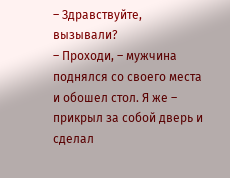– Здравствуйте, вызывали?
– Проходи, – мужчина поднялся со своего места и обошел стол. Я же – прикрыл за собой дверь и сделал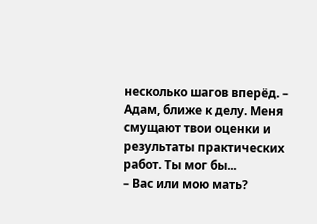несколько шагов вперёд. – Адам, ближе к делу. Меня смущают твои оценки и результаты практических работ. Ты мог бы...
– Вас или мою мать?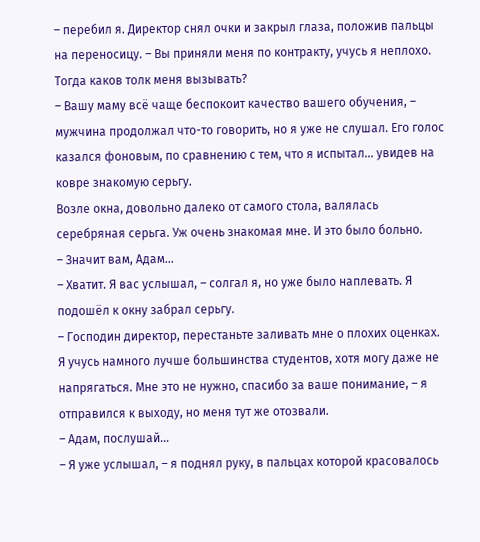– перебил я. Директор снял очки и закрыл глаза, положив пальцы на переносицу. – Вы приняли меня по контракту, учусь я неплохо. Тогда каков толк меня вызывать?
– Вашу маму всё чаще беспокоит качество вашего обучения, – мужчина продолжал что-то говорить, но я уже не слушал. Его голос казался фоновым, по сравнению с тем, что я испытал... увидев на ковре знакомую серьгу.
Возле окна, довольно далеко от самого стола, валялась серебряная серьга. Уж очень знакомая мне. И это было больно.
– Значит вам, Адам...
– Хватит. Я вас услышал, – солгал я, но уже было наплевать. Я подошёл к окну забрал серьгу.
– Господин директор, перестаньте заливать мне о плохих оценках. Я учусь намного лучше большинства студентов, хотя могу даже не напрягаться. Мне это не нужно, спасибо за ваше понимание, – я отправился к выходу, но меня тут же отозвали.
– Адам, послушай...
– Я уже услышал, – я поднял руку, в пальцах которой красовалось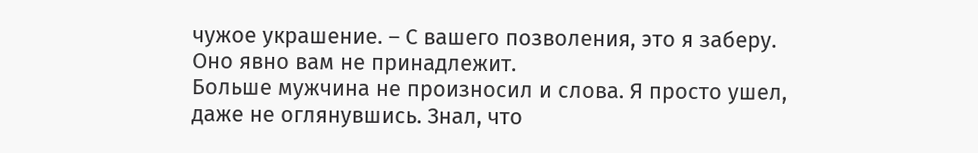чужое украшение. – С вашего позволения, это я заберу. Оно явно вам не принадлежит.
Больше мужчина не произносил и слова. Я просто ушел, даже не оглянувшись. Знал, что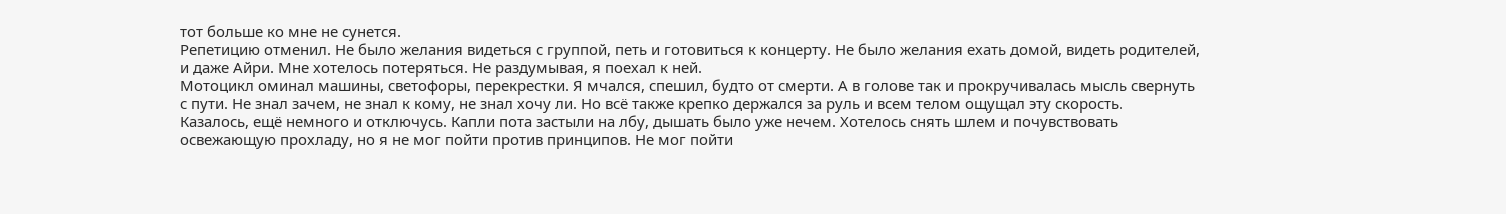тот больше ко мне не сунется.
Репетицию отменил. Не было желания видеться с группой, петь и готовиться к концерту. Не было желания ехать домой, видеть родителей, и даже Айри. Мне хотелось потеряться. Не раздумывая, я поехал к ней.
Мотоцикл оминал машины, светофоры, перекрестки. Я мчался, спешил, будто от смерти. А в голове так и прокручивалась мысль свернуть с пути. Не знал зачем, не знал к кому, не знал хочу ли. Но всё также крепко держался за руль и всем телом ощущал эту скорость.
Казалось, ещё немного и отключусь. Капли пота застыли на лбу, дышать было уже нечем. Хотелось снять шлем и почувствовать освежающую прохладу, но я не мог пойти против принципов. Не мог пойти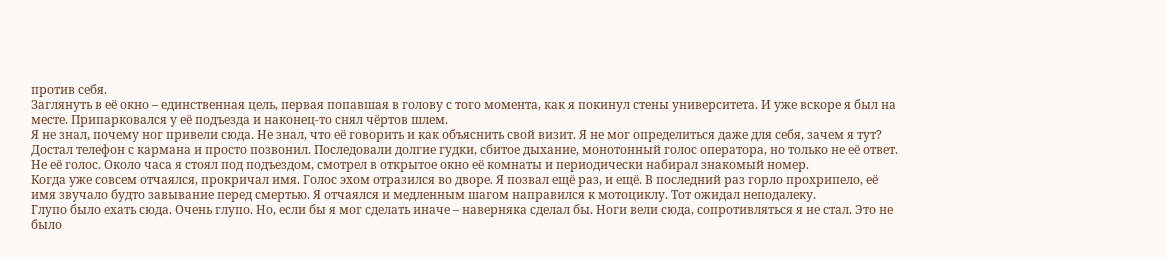против себя.
Заглянуть в её окно – единственная цель, первая попавшая в голову с того момента, как я покинул стены университета. И уже вскоре я был на месте. Припарковался у её подъезда и наконец-то снял чёртов шлем.
Я не знал, почему ног привели сюда. Не знал, что её говорить и как объяснить свой визит. Я не мог определиться даже для себя, зачем я тут?
Достал телефон с кармана и просто позвонил. Последовали долгие гудки, сбитое дыхание, монотонный голос оператора, но только не её ответ. Не её голос. Около часа я стоял под подъездом, смотрел в открытое окно её комнаты и периодически набирал знакомый номер.
Когда уже совсем отчаялся, прокричал имя. Голос эхом отразился во дворе. Я позвал ещё раз, и ещё. В последний раз горло прохрипело, её имя звучало будто завывание перед смертью. Я отчаялся и медленным шагом направился к мотоциклу. Тот ожидал неподалеку.
Глупо было ехать сюда. Очень глупо. Но, если бы я мог сделать иначе – наверняка сделал бы. Ноги вели сюда, сопротивляться я не стал. Это не было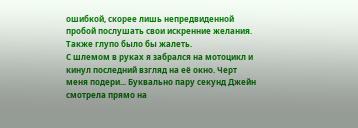ошибкой, скорее лишь непредвиденной пробой послушать свои искренние желания. Также глупо было бы жалеть.
С шлемом в руках я забрался на мотоцикл и кинул последний взгляд на её окно. Черт меня подери... Буквально пару секунд Джейн смотрела прямо на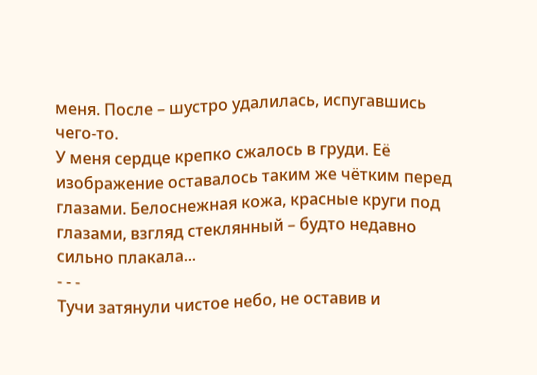меня. После – шустро удалилась, испугавшись чего-то.
У меня сердце крепко сжалось в груди. Её изображение оставалось таким же чётким перед глазами. Белоснежная кожа, красные круги под глазами, взгляд стеклянный – будто недавно сильно плакала...
- - -
Тучи затянули чистое небо, не оставив и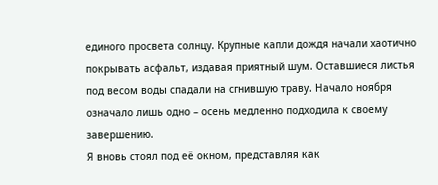единого просвета солнцу. Крупные капли дождя начали хаотично покрывать асфальт, издавая приятный шум. Оставшиеся листья под весом воды спадали на сгнившую траву. Начало ноября означало лишь одно – осень медленно подходила к своему завершению.
Я вновь стоял под её окном, представляя как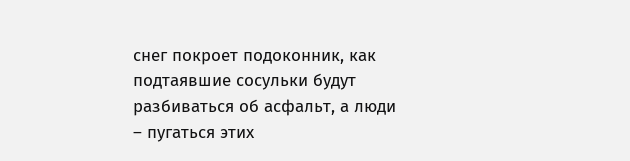снег покроет подоконник, как подтаявшие сосульки будут разбиваться об асфальт, а люди – пугаться этих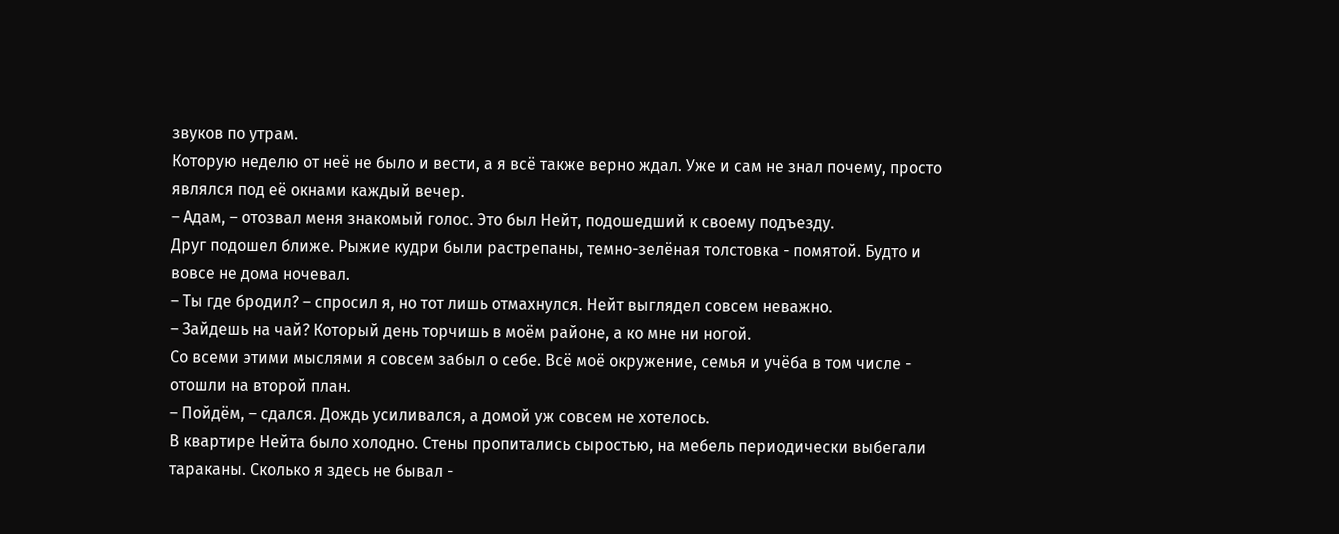звуков по утрам.
Которую неделю от неё не было и вести, а я всё также верно ждал. Уже и сам не знал почему, просто являлся под её окнами каждый вечер.
– Адам, – отозвал меня знакомый голос. Это был Нейт, подошедший к своему подъезду.
Друг подошел ближе. Рыжие кудри были растрепаны, темно-зелёная толстовка - помятой. Будто и вовсе не дома ночевал.
– Ты где бродил? – спросил я, но тот лишь отмахнулся. Нейт выглядел совсем неважно.
– Зайдешь на чай? Который день торчишь в моём районе, а ко мне ни ногой.
Со всеми этими мыслями я совсем забыл о себе. Всё моё окружение, семья и учёба в том числе - отошли на второй план.
– Пойдём, – сдался. Дождь усиливался, а домой уж совсем не хотелось.
В квартире Нейта было холодно. Стены пропитались сыростью, на мебель периодически выбегали тараканы. Сколько я здесь не бывал -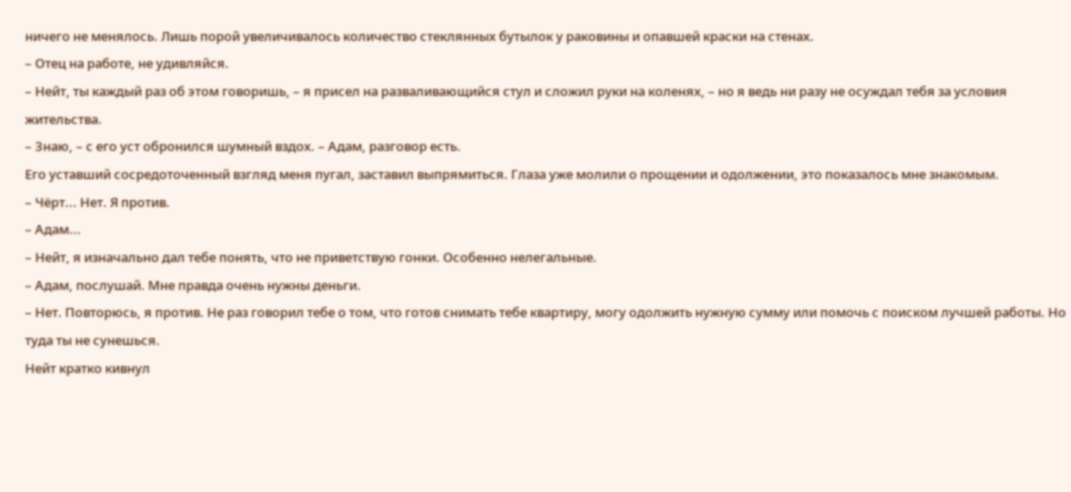ничего не менялось. Лишь порой увеличивалось количество стеклянных бутылок у раковины и опавшей краски на стенах.
– Отец на работе, не удивляйся.
– Нейт, ты каждый раз об этом говоришь, – я присел на разваливающийся стул и сложил руки на коленях, – но я ведь ни разу не осуждал тебя за условия жительства.
– Знаю, – с его уст обронился шумный вздох. – Адам, разговор есть.
Его уставший сосредоточенный взгляд меня пугал, заставил выпрямиться. Глаза уже молили о прощении и одолжении, это показалось мне знакомым.
– Чёрт... Нет. Я против.
– Адам...
– Нейт, я изначально дал тебе понять, что не приветствую гонки. Особенно нелегальные.
– Адам, послушай. Мне правда очень нужны деньги.
– Нет. Повторюсь, я против. Не раз говорил тебе о том, что готов снимать тебе квартиру, могу одолжить нужную сумму или помочь с поиском лучшей работы. Но туда ты не сунешься.
Нейт кратко кивнул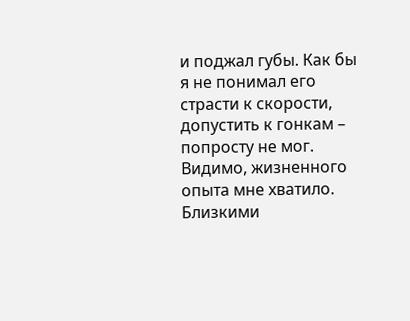и поджал губы. Как бы я не понимал его страсти к скорости, допустить к гонкам – попросту не мог. Видимо, жизненного опыта мне хватило. Близкими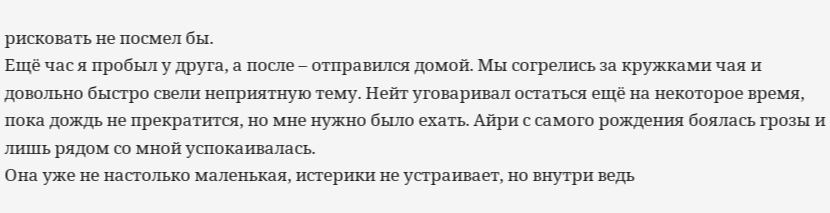рисковать не посмел бы.
Ещё час я пробыл у друга, а после – отправился домой. Мы согрелись за кружками чая и довольно быстро свели неприятную тему. Нейт уговаривал остаться ещё на некоторое время, пока дождь не прекратится, но мне нужно было ехать. Айри с самого рождения боялась грозы и лишь рядом со мной успокаивалась.
Она уже не настолько маленькая, истерики не устраивает, но внутри ведь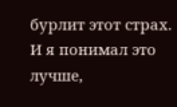бурлит этот страх. И я понимал это лучше,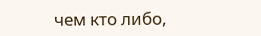чем кто либо,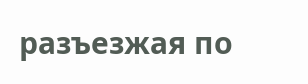разъезжая по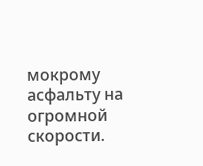мокрому асфальту на огромной скорости.